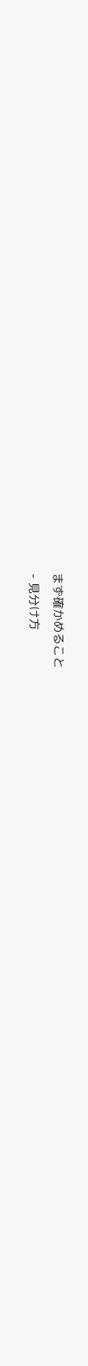まず確かめること
- 見分け方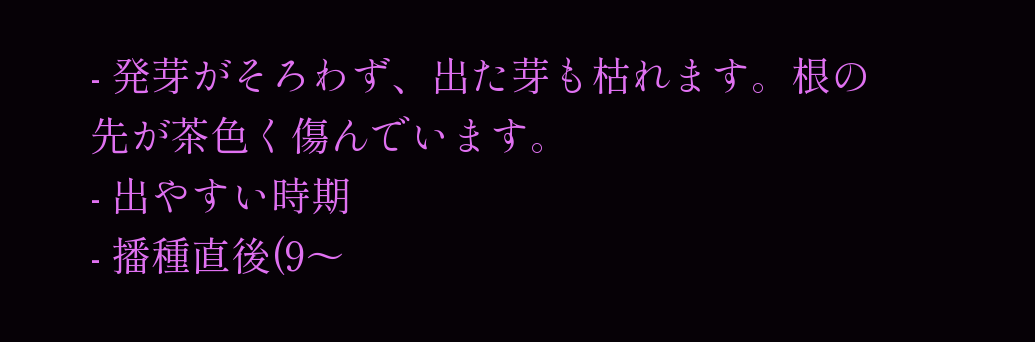- 発芽がそろわず、出た芽も枯れます。根の先が茶色く傷んでいます。
- 出やすい時期
- 播種直後(9〜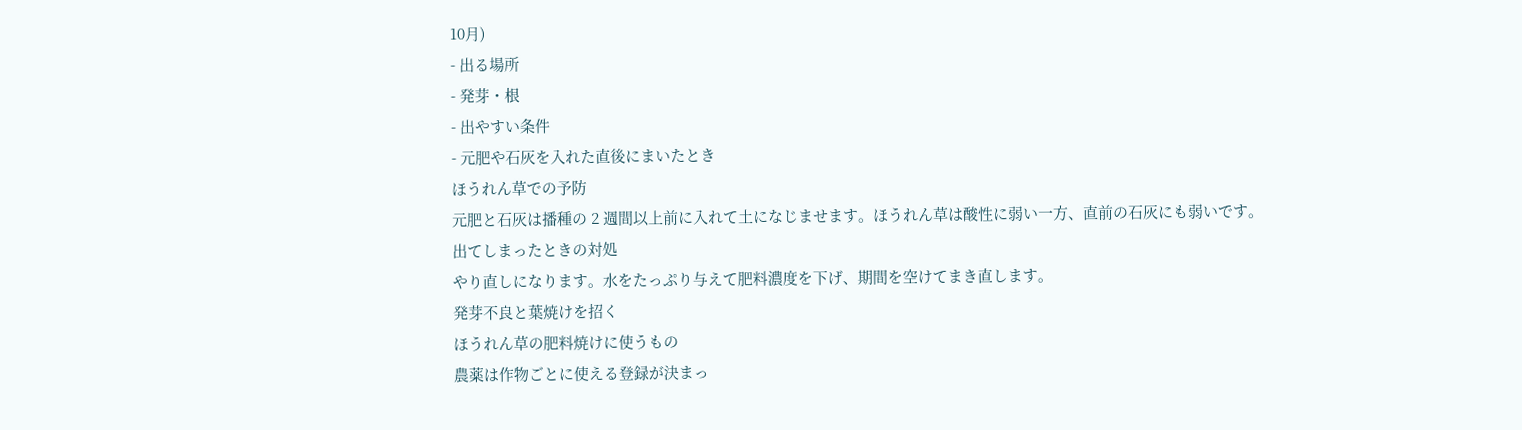10月)
- 出る場所
- 発芽・根
- 出やすい条件
- 元肥や石灰を入れた直後にまいたとき
ほうれん草での予防
元肥と石灰は播種の 2 週間以上前に入れて土になじませます。ほうれん草は酸性に弱い一方、直前の石灰にも弱いです。
出てしまったときの対処
やり直しになります。水をたっぷり与えて肥料濃度を下げ、期間を空けてまき直します。
発芽不良と葉焼けを招く
ほうれん草の肥料焼けに使うもの
農薬は作物ごとに使える登録が決まっ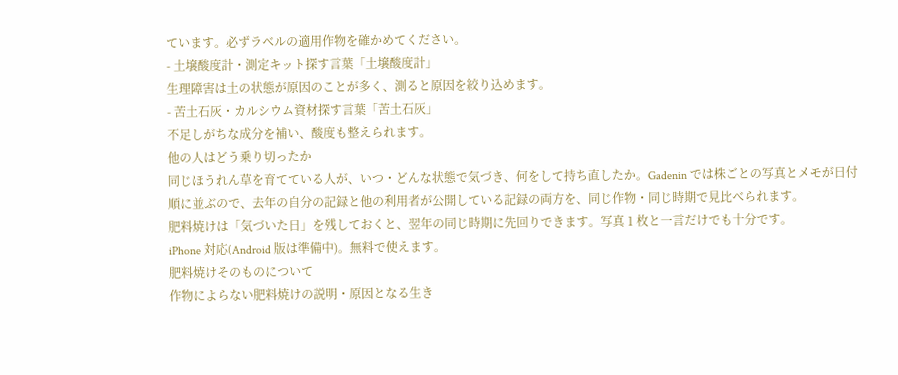ています。必ずラベルの適用作物を確かめてください。
- 土壌酸度計・測定キット探す言葉「土壌酸度計」
生理障害は土の状態が原因のことが多く、測ると原因を絞り込めます。
- 苦土石灰・カルシウム資材探す言葉「苦土石灰」
不足しがちな成分を補い、酸度も整えられます。
他の人はどう乗り切ったか
同じほうれん草を育てている人が、いつ・どんな状態で気づき、何をして持ち直したか。Gadenin では株ごとの写真とメモが日付順に並ぶので、去年の自分の記録と他の利用者が公開している記録の両方を、同じ作物・同じ時期で見比べられます。
肥料焼けは「気づいた日」を残しておくと、翌年の同じ時期に先回りできます。写真 1 枚と一言だけでも十分です。
iPhone 対応(Android 版は準備中)。無料で使えます。
肥料焼けそのものについて
作物によらない肥料焼けの説明・原因となる生き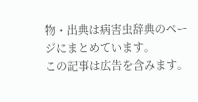物・出典は病害虫辞典のページにまとめています。
この記事は広告を含みます。